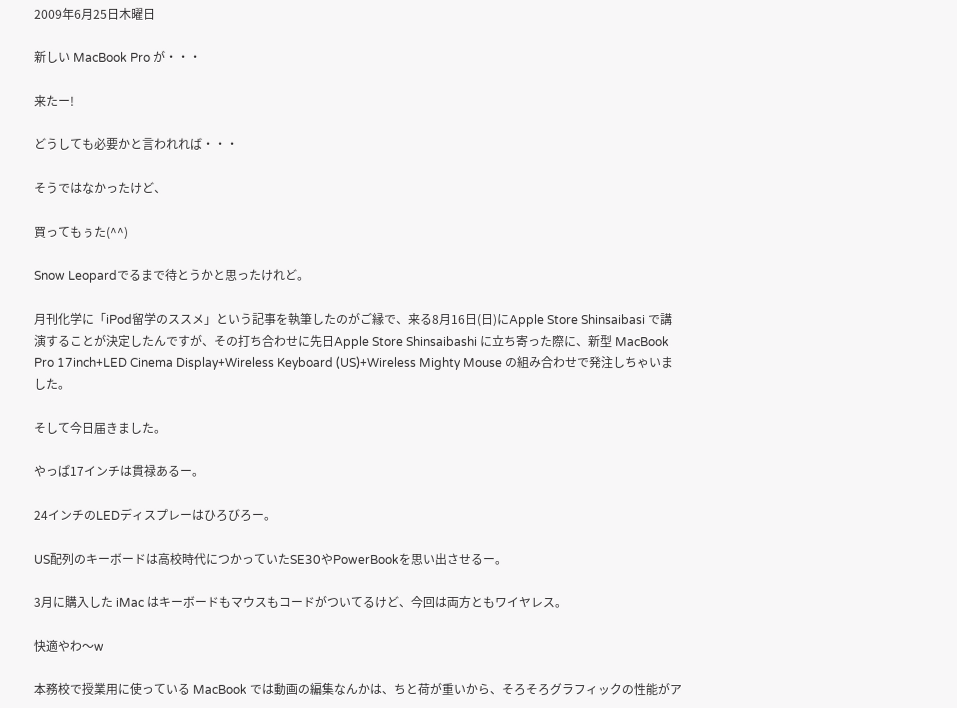2009年6月25日木曜日

新しい MacBook Pro が・・・

来たー!

どうしても必要かと言われれば・・・

そうではなかったけど、

買ってもぅた(^^)

Snow Leopardでるまで待とうかと思ったけれど。

月刊化学に「iPod留学のススメ」という記事を執筆したのがご縁で、来る8月16日(日)にApple Store Shinsaibasi で講演することが決定したんですが、その打ち合わせに先日Apple Store Shinsaibashi に立ち寄った際に、新型 MacBook Pro 17inch+LED Cinema Display+Wireless Keyboard (US)+Wireless Mighty Mouse の組み合わせで発注しちゃいました。

そして今日届きました。

やっぱ17インチは貫禄あるー。

24インチのLEDディスプレーはひろびろー。

US配列のキーボードは高校時代につかっていたSE30やPowerBookを思い出させるー。

3月に購入した iMac はキーボードもマウスもコードがついてるけど、今回は両方ともワイヤレス。

快適やわ〜w

本務校で授業用に使っている MacBook では動画の編集なんかは、ちと荷が重いから、そろそろグラフィックの性能がア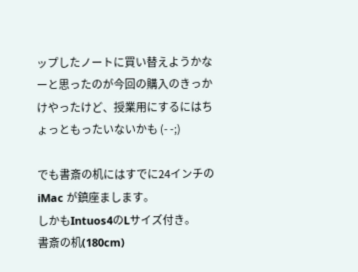ップしたノートに買い替えようかなーと思ったのが今回の購入のきっかけやったけど、授業用にするにはちょっともったいないかも (- -;)

でも書斎の机にはすでに24インチの iMac が鎮座まします。
しかもIntuos4のLサイズ付き。
書斎の机(180cm)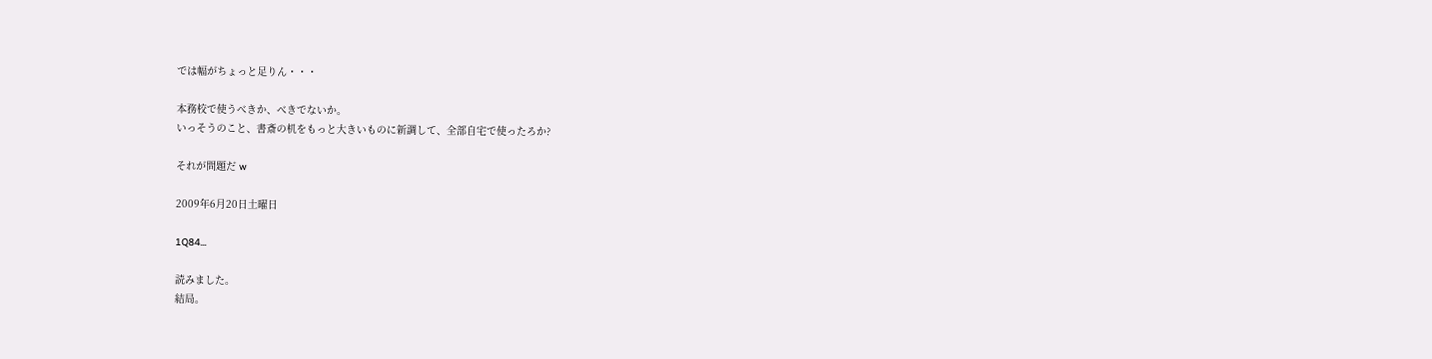では幅がちょっと足りん・・・

本務校で使うべきか、べきでないか。
いっそうのこと、書斎の机をもっと大きいものに新調して、全部自宅で使ったろか?

それが問題だ w

2009年6月20日土曜日

1Q84...

読みました。
結局。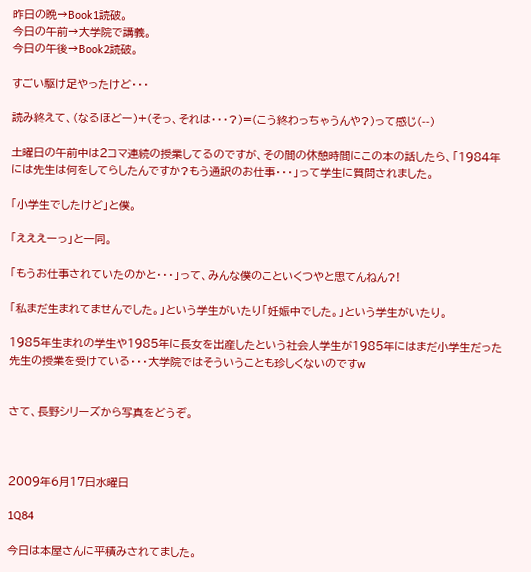昨日の晩→Book1読破。
今日の午前→大学院で講義。
今日の午後→Book2読破。

すごい駆け足やったけど・・・

読み終えて、(なるほどー)+(そっ、それは・・・?)=(こう終わっちゃうんや?)って感じ(--)

土曜日の午前中は2コマ連続の授業してるのですが、その間の休憩時間にこの本の話したら、「1984年には先生は何をしてらしたんですか?もう通訳のお仕事・・・」って学生に質問されました。

「小学生でしたけど」と僕。

「えええーっ」と一同。

「もうお仕事されていたのかと・・・」って、みんな僕のこといくつやと思てんねん?!

「私まだ生まれてませんでした。」という学生がいたり「妊娠中でした。」という学生がいたり。

1985年生まれの学生や1985年に長女を出産したという社会人学生が1985年にはまだ小学生だった先生の授業を受けている・・・大学院ではそういうことも珍しくないのですw


さて、長野シリーズから写真をどうぞ。



2009年6月17日水曜日

1Q84

今日は本屋さんに平積みされてました。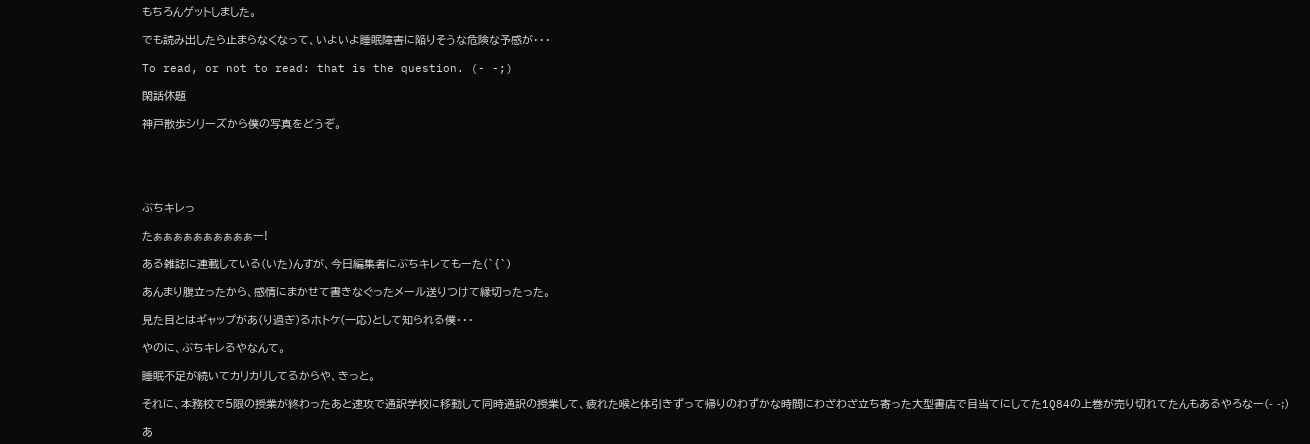もちろんゲットしました。

でも読み出したら止まらなくなって、いよいよ睡眠障害に陥りそうな危険な予感が・・・

To read, or not to read: that is the question. (- -;)

閑話休題

神戸散歩シリーズから僕の写真をどうぞ。





ぶちキレっ

たぁぁぁぁぁぁぁぁぁぁー!

ある雑誌に連載している(いた)んすが、今日編集者にぶちキレてもーた(`{`)

あんまり腹立ったから、感情にまかせて書きなぐったメール送りつけて縁切ったった。

見た目とはギャップがあ(り過ぎ)るホトケ(一応)として知られる僕・・・

やのに、ぶちキレるやなんて。

睡眠不足が続いてカリカリしてるからや、きっと。

それに、本務校で5限の授業が終わったあと速攻で通訳学校に移動して同時通訳の授業して、疲れた喉と体引きずって帰りのわずかな時間にわざわざ立ち寄った大型書店で目当てにしてた1Q84の上巻が売り切れてたんもあるやろなー(- -;)

あ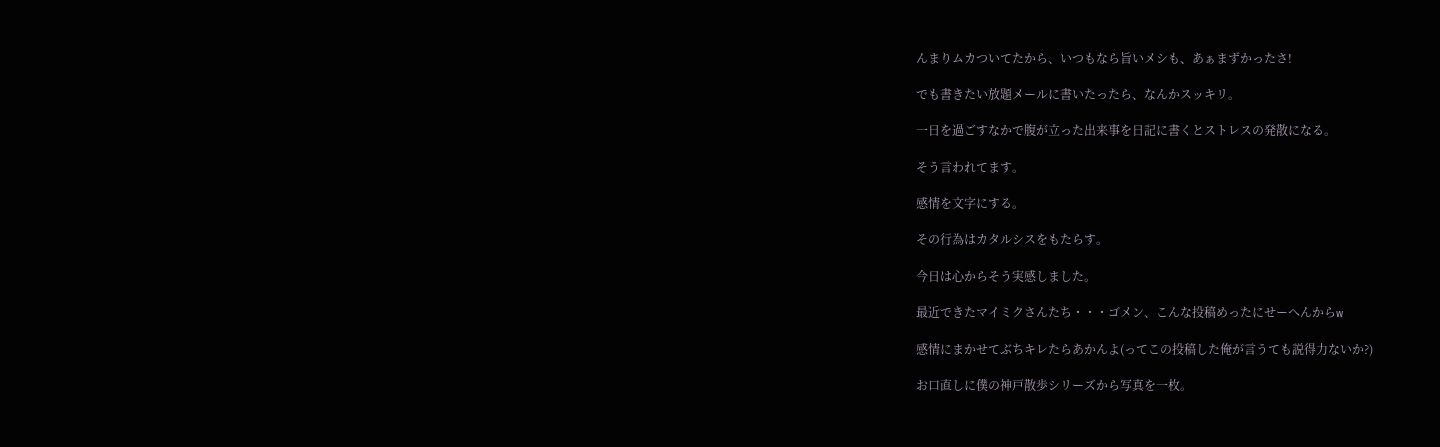んまりムカついてたから、いつもなら旨いメシも、あぁまずかったさ!

でも書きたい放題メールに書いたったら、なんかスッキリ。

一日を過ごすなかで腹が立った出来事を日記に書くとストレスの発散になる。

そう言われてます。

感情を文字にする。

その行為はカタルシスをもたらす。

今日は心からそう実感しました。

最近できたマイミクさんたち・・・ゴメン、こんな投稿めったにせーへんからw

感情にまかせてぶちキレたらあかんよ(ってこの投稿した俺が言うても説得力ないか?)

お口直しに僕の神戸散歩シリーズから写真を一枚。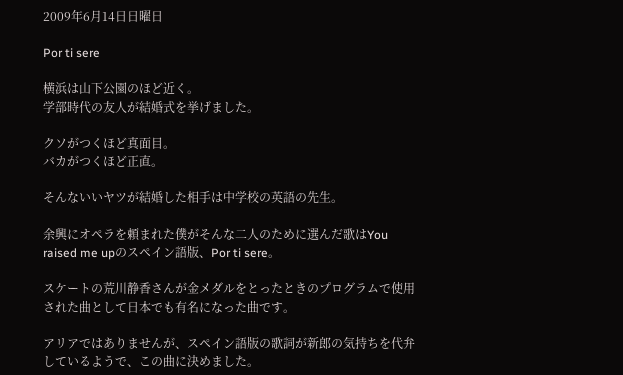2009年6月14日日曜日

Por ti sere

横浜は山下公園のほど近く。
学部時代の友人が結婚式を挙げました。

クソがつくほど真面目。
バカがつくほど正直。

そんないいヤツが結婚した相手は中学校の英語の先生。

余興にオペラを頼まれた僕がそんな二人のために選んだ歌はYou raised me upのスペイン語版、Por ti sere。

スケートの荒川静香さんが金メダルをとったときのプログラムで使用された曲として日本でも有名になった曲です。

アリアではありませんが、スペイン語版の歌詞が新郎の気持ちを代弁しているようで、この曲に決めました。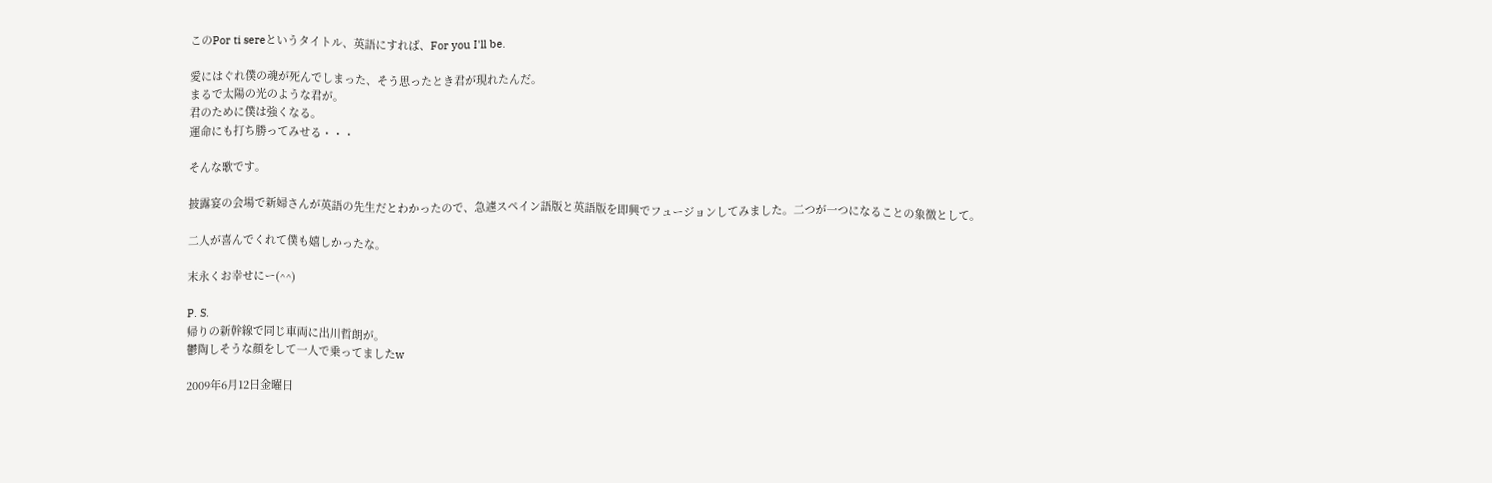このPor ti sereというタイトル、英語にすれば、For you I'll be.

愛にはぐれ僕の魂が死んでしまった、そう思ったとき君が現れたんだ。
まるで太陽の光のような君が。
君のために僕は強くなる。
運命にも打ち勝ってみせる・・・

そんな歌です。

披露宴の会場で新婦さんが英語の先生だとわかったので、急遽スペイン語版と英語版を即興でフュージョンしてみました。二つが一つになることの象徴として。

二人が喜んでくれて僕も嬉しかったな。

末永くお幸せにー(^^)

P. S.
帰りの新幹線で同じ車両に出川哲朗が。
鬱陶しそうな顔をして一人で乗ってましたw

2009年6月12日金曜日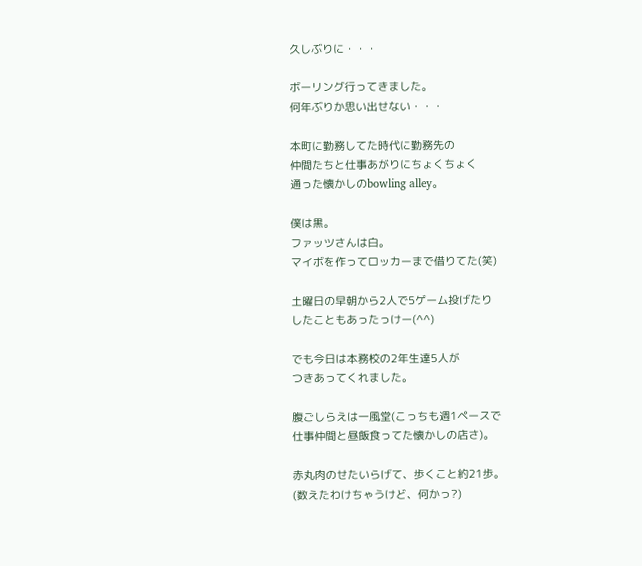久しぶりに・・・

ボーリング行ってきました。
何年ぶりか思い出せない・・・

本町に勤務してた時代に勤務先の
仲間たちと仕事あがりにちょくちょく
通った懐かしのbowling alley。

僕は黒。
ファッツさんは白。
マイボを作ってロッカーまで借りてた(笑)

土曜日の早朝から2人で5ゲーム投げたり
したこともあったっけー(^^)

でも今日は本務校の2年生達5人が
つきあってくれました。

腹ごしらえは一風堂(こっちも週1ペースで
仕事仲間と昼飯食ってた懐かしの店さ)。

赤丸肉のせたいらげて、歩くこと約21歩。
(数えたわけちゃうけど、何かっ?)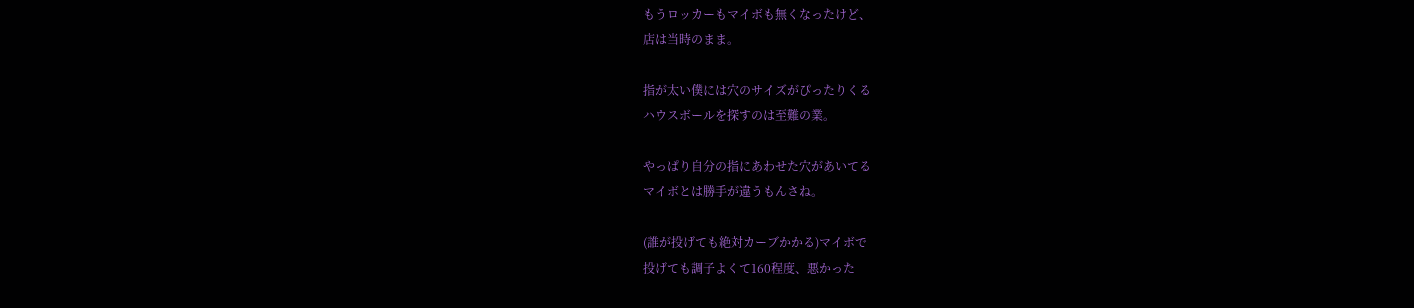もうロッカーもマイボも無くなったけど、
店は当時のまま。

指が太い僕には穴のサイズがぴったりくる
ハウスボールを探すのは至難の業。

やっぱり自分の指にあわせた穴があいてる
マイボとは勝手が違うもんさね。

(誰が投げても絶対カーブかかる)マイボで
投げても調子よくて160程度、悪かった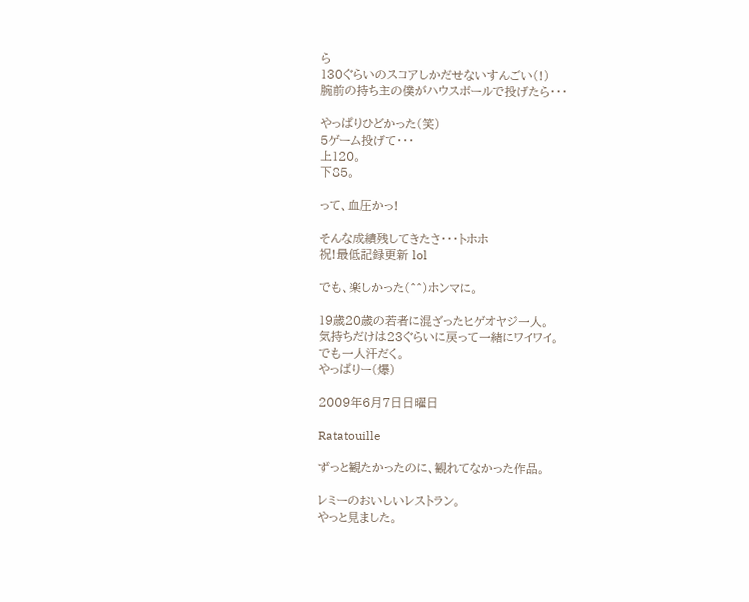ら
130ぐらいのスコアしかだせないすんごい(!)
腕前の持ち主の僕がハウスボールで投げたら・・・

やっぱりひどかった(笑)
5ゲーム投げて・・・
上120。
下85。

って、血圧かっ!

そんな成績残してきたさ・・・トホホ
祝!最低記録更新 lol

でも、楽しかった(^^)ホンマに。

19歳20歳の若者に混ざったヒゲオヤジ一人。
気持ちだけは23ぐらいに戻って一緒にワイワイ。
でも一人汗だく。
やっぱりー(爆)

2009年6月7日日曜日

Ratatouille

ずっと観たかったのに、観れてなかった作品。

レミーのおいしいレストラン。
やっと見ました。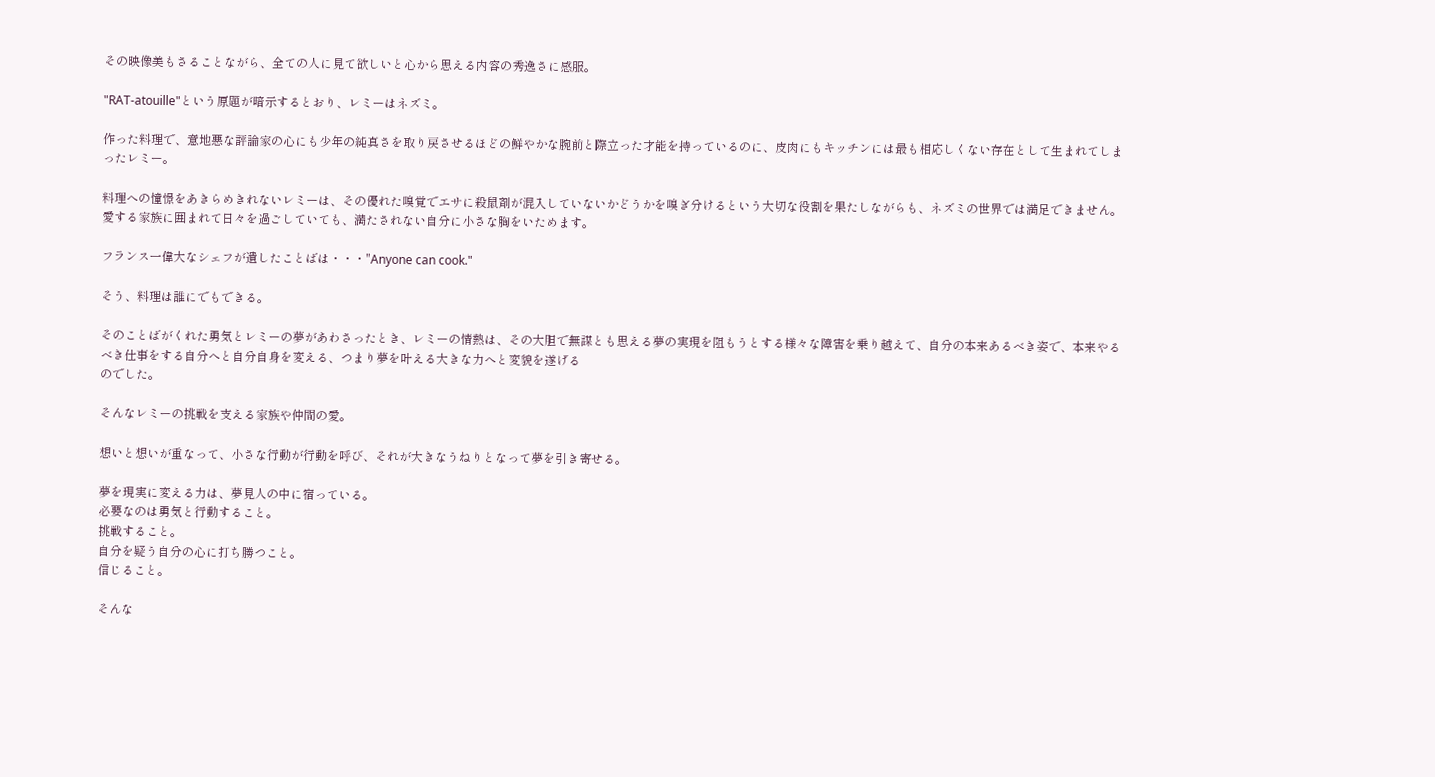その映像美もさることながら、全ての人に見て欲しいと心から思える内容の秀逸さに感服。

"RAT-atouille"という原題が暗示するとおり、レミーはネズミ。

作った料理で、意地悪な評論家の心にも少年の純真さを取り戻させるほどの鮮やかな腕前と際立った才能を持っているのに、皮肉にもキッチンには最も相応しくない存在として生まれてしまったレミー。

料理への憧憬をあきらめきれないレミーは、その優れた嗅覚でエサに殺鼠剤が混入していないかどうかを嗅ぎ分けるという大切な役割を果たしながらも、ネズミの世界では満足できません。愛する家族に囲まれて日々を過ごしていても、満たされない自分に小さな胸をいためます。

フランス一偉大なシェフが遺したことばは・・・"Anyone can cook."

そう、料理は誰にでもできる。

そのことばがくれた勇気とレミーの夢があわさったとき、レミーの情熱は、その大胆で無謀とも思える夢の実現を阻もうとする様々な障害を乗り越えて、自分の本来あるべき姿で、本来やるべき仕事をする自分へと自分自身を変える、つまり夢を叶える大きな力へと変貌を遂げる
のでした。

そんなレミーの挑戦を支える家族や仲間の愛。

想いと想いが重なって、小さな行動が行動を呼び、それが大きなうねりとなって夢を引き寄せる。

夢を現実に変える力は、夢見人の中に宿っている。
必要なのは勇気と行動すること。
挑戦すること。
自分を疑う自分の心に打ち勝つこと。
信じること。

そんな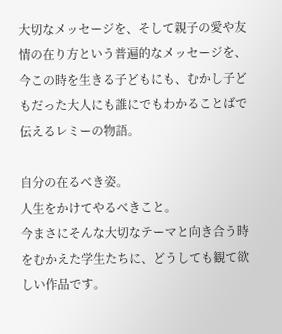大切なメッセージを、そして親子の愛や友情の在り方という普遍的なメッセージを、今この時を生きる子どもにも、むかし子どもだった大人にも誰にでもわかることばで伝えるレミーの物語。

自分の在るべき姿。
人生をかけてやるべきこと。
今まさにそんな大切なテーマと向き合う時をむかえた学生たちに、どうしても観て欲しい作品です。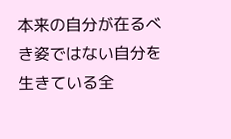本来の自分が在るべき姿ではない自分を生きている全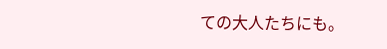ての大人たちにも。